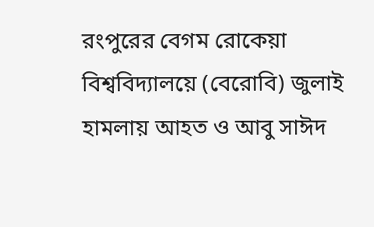রংপুরের বেগম রোকেয়া বিশ্ববিদ্যালয়ে (বেরোবি) জুলাই হামলায় আহত ও আবু সাঈদ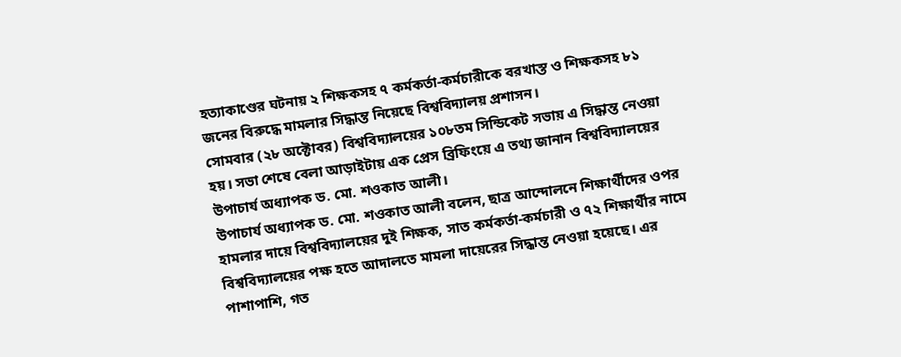হত্যাকাণ্ডের ঘটনায় ২ শিক্ষকসহ ৭ কর্মকর্তা-কর্মচারীকে বরখাস্ত ও শিক্ষকসহ ৮১ জনের বিরুদ্ধে মামলার সিদ্ধান্ত নিয়েছে বিশ্ববিদ্যালয় প্রশাসন।
সোমবার (২৮ অক্টোবর) বিশ্ববিদ্যালয়ের ১০৮তম সিন্ডিকেট সভায় এ সিদ্ধান্ত নেওয়া হয়। সভা শেষে বেলা আড়াইটায় এক প্রেস ব্রিফিংয়ে এ তথ্য জানান বিশ্ববিদ্যালয়ের উপাচার্য অধ্যাপক ড. মো. শওকাত আলী।
উপাচার্য অধ্যাপক ড. মো. শওকাত আলী বলেন, ছাত্র আন্দোলনে শিক্ষার্থীদের ওপর হামলার দায়ে বিশ্ববিদ্যালয়ের দুই শিক্ষক, সাত কর্মকর্তা-কর্মচারী ও ৭২ শিক্ষার্থীর নামে বিশ্ববিদ্যালয়ের পক্ষ হতে আদালতে মামলা দায়েরের সিদ্ধান্ত নেওয়া হয়েছে। এর পাশাপাশি, গত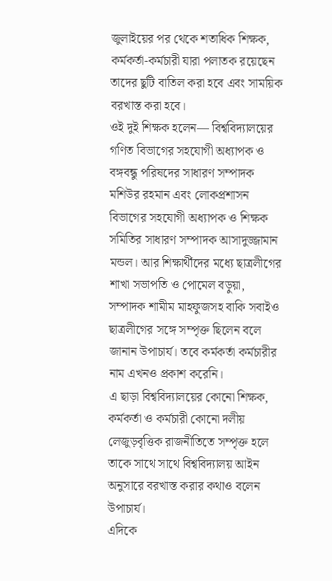জুলাইয়ের পর থেকে শতাধিক শিক্ষক, কর্মকর্তা-কর্মচারী যারা পলাতক রয়েছেন তাদের ছুটি বাতিল করা হবে এবং সাময়িক বরখাস্ত করা হবে।
ওই দুই শিক্ষক হলেন— বিশ্ববিদ্যালয়ের গণিত বিভাগের সহযোগী অধ্যাপক ও বঙ্গবন্ধু পরিষদের সাধারণ সম্পাদক মশিউর রহমান এবং লোকপ্রশাসন বিভাগের সহযোগী অধ্যাপক ও শিক্ষক সমিতির সাধারণ সম্পাদক আসাদুজ্জামান মন্ডল। আর শিক্ষার্থীদের মধ্যে ছাত্রলীগের শাখা সভাপতি ও পোমেল বড়ুয়া, সম্পাদক শামীম মাহফুজসহ বাকি সবাইও ছাত্রলীগের সঙ্গে সম্পৃক্ত ছিলেন বলে জানান উপাচার্য। তবে কর্মকর্তা কর্মচারীর নাম এখনও প্রকাশ করেনি।
এ ছাড়া বিশ্ববিদ্যালয়ের কোনো শিক্ষক, কর্মকর্তা ও কর্মচারী কোনো দলীয় লেজুড়বৃত্তিক রাজনীতিতে সম্পৃক্ত হলে তাকে সাথে সাথে বিশ্ববিদ্যালয় আইন অনুসারে বরখাস্ত করার কথাও বলেন উপাচার্য।
এদিকে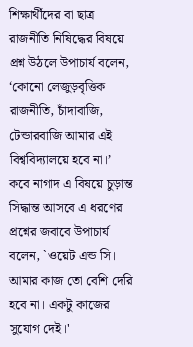শিক্ষার্থীদের বা ছাত্র রাজনীতি নিষিদ্ধের বিষয়ে প্রশ্ন উঠলে উপাচার্য বলেন, ‘কোনো লেজুড়বৃত্তিক রাজনীতি, চাঁদাবাজি, টেন্ডারবাজি আমার এই বিশ্ববিদ্যালয়ে হবে না।’
কবে নাগাদ এ বিষয়ে চুড়ান্ত সিদ্ধান্ত আসবে এ ধরণের প্রশ্নের জবাবে উপাচার্য বলেন, `ওয়েট এন্ড সি। আমার কাজ তো বেশি দেরি হবে না। একটু কাজের সুযোগ দেই।'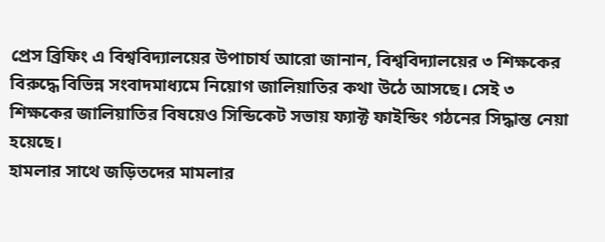প্রেস ব্রিফিং এ বিশ্ববিদ্যালয়ের উপাচার্য আরো জানান, বিশ্ববিদ্যালয়ের ৩ শিক্ষকের বিরুদ্ধে বিভিন্ন সংবাদমাধ্যমে নিয়োগ জালিয়াতির কথা উঠে আসছে। সেই ৩ শিক্ষকের জালিয়াতির বিষয়েও সিন্ডিকেট সভায় ফ্যাক্ট ফাইন্ডিং গঠনের সিদ্ধান্ত নেয়া হয়েছে।
হামলার সাথে জড়িতদের মামলার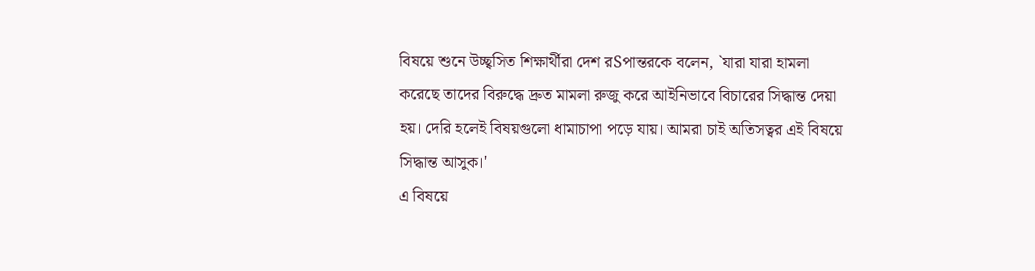বিষয়ে শুনে উচ্ছ্বসিত শিক্ষার্থীরা দেশ রSপান্তরকে বলেন, `যারা যারা হামলা করেছে তাদের বিরুদ্ধে দ্রুত মামলা রুজু করে আইনিভাবে বিচারের সিদ্ধান্ত দেয়া হয়। দেরি হলেই বিষয়গুলো ধামাচাপা পড়ে যায়। আমরা চাই অতিসত্বর এই বিষয়ে সিদ্ধান্ত আসুক।'
এ বিষয়ে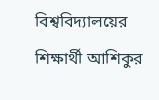বিশ্ববিদ্যালয়ের শিক্ষার্থী আশিকুর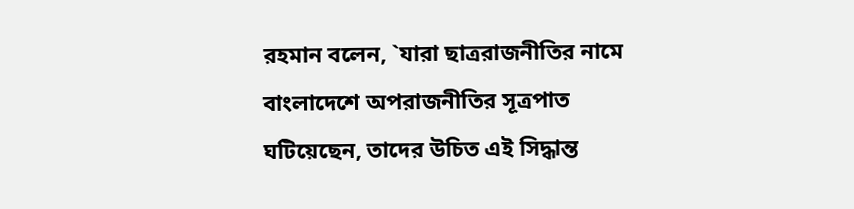রহমান বলেন, `যারা ছাত্ররাজনীতির নামে বাংলাদেশে অপরাজনীতির সূত্রপাত ঘটিয়েছেন, তাদের উচিত এই সিদ্ধান্ত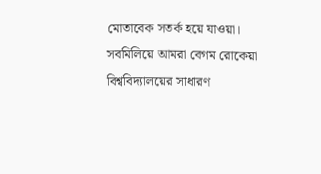মোতাবেক সতর্ক হয়ে যাওয়া। সবমিলিয়ে আমরা বেগম রোকেয়া বিশ্ববিদ্যালয়ের সাধারণ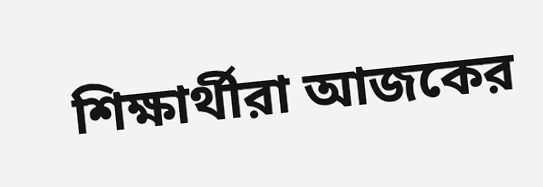শিক্ষার্থীরা আজকের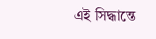এই সিদ্ধান্তে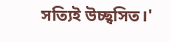সত্যিই উচ্ছ্বসিত।'